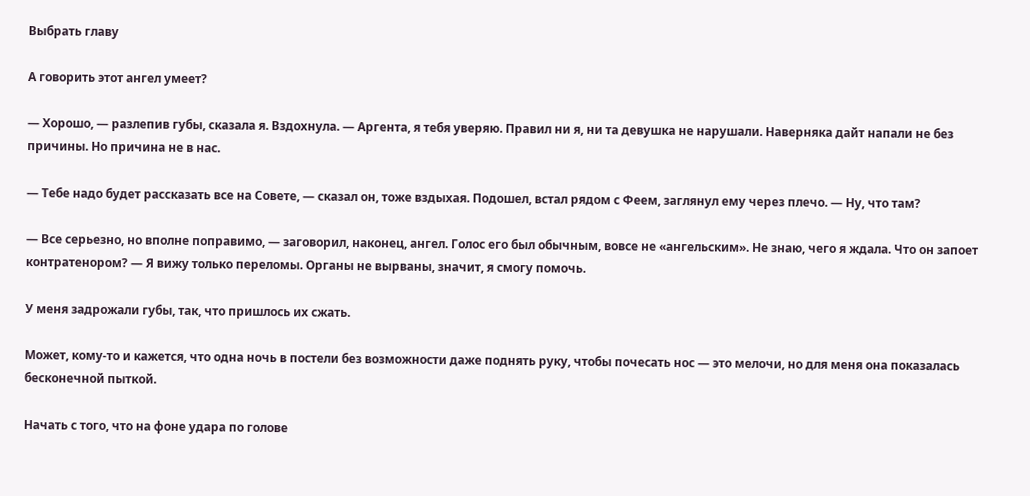Выбрать главу

А говорить этот ангел умеет?

— Хорошо, — разлепив губы, сказала я. Вздохнула. — Аргента, я тебя уверяю. Правил ни я, ни та девушка не нарушали. Наверняка дайт напали не без причины. Но причина не в нас.

— Тебе надо будет рассказать все на Совете, — сказал он, тоже вздыхая. Подошел, встал рядом с Феем, заглянул ему через плечо. — Ну, что там?

— Все серьезно, но вполне поправимо, — заговорил, наконец, ангел. Голос его был обычным, вовсе не «ангельским». Не знаю, чего я ждала. Что он запоет контратенором? — Я вижу только переломы. Органы не вырваны, значит, я смогу помочь.

У меня задрожали губы, так, что пришлось их сжать.

Может, кому-то и кажется, что одна ночь в постели без возможности даже поднять руку, чтобы почесать нос — это мелочи, но для меня она показалась бесконечной пыткой.

Начать с того, что на фоне удара по голове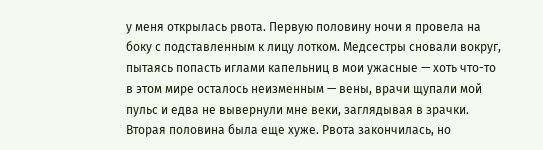у меня открылась рвота. Первую половину ночи я провела на боку с подставленным к лицу лотком. Медсестры сновали вокруг, пытаясь попасть иглами капельниц в мои ужасные — хоть что-то в этом мире осталось неизменным — вены, врачи щупали мой пульс и едва не вывернули мне веки, заглядывая в зрачки. Вторая половина была еще хуже. Рвота закончилась, но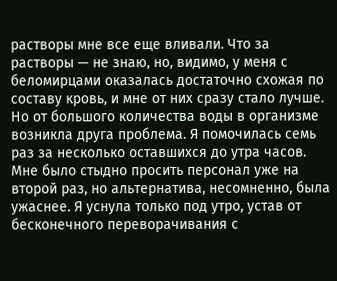растворы мне все еще вливали. Что за растворы — не знаю, но, видимо, у меня с беломирцами оказалась достаточно схожая по составу кровь, и мне от них сразу стало лучше. Но от большого количества воды в организме возникла друга проблема. Я помочилась семь раз за несколько оставшихся до утра часов. Мне было стыдно просить персонал уже на второй раз, но альтернатива, несомненно, была ужаснее. Я уснула только под утро, устав от бесконечного переворачивания с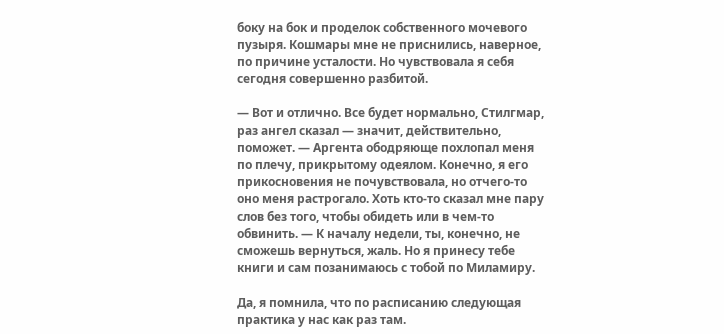боку на бок и проделок собственного мочевого пузыря. Кошмары мне не приснились, наверное, по причине усталости. Но чувствовала я себя сегодня совершенно разбитой.

— Вот и отлично. Все будет нормально, Стилгмар, раз ангел сказал — значит, действительно, поможет. — Аргента ободряюще похлопал меня по плечу, прикрытому одеялом. Конечно, я его прикосновения не почувствовала, но отчего-то оно меня растрогало. Хоть кто-то сказал мне пару слов без того, чтобы обидеть или в чем-то обвинить. — К началу недели, ты, конечно, не сможешь вернуться, жаль. Но я принесу тебе книги и сам позанимаюсь с тобой по Миламиру.

Да, я помнила, что по расписанию следующая практика у нас как раз там.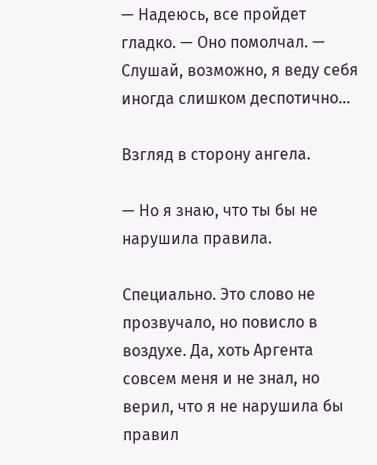— Надеюсь, все пройдет гладко. — Оно помолчал. — Слушай, возможно, я веду себя иногда слишком деспотично…

Взгляд в сторону ангела.

— Но я знаю, что ты бы не нарушила правила.

Специально. Это слово не прозвучало, но повисло в воздухе. Да, хоть Аргента совсем меня и не знал, но верил, что я не нарушила бы правил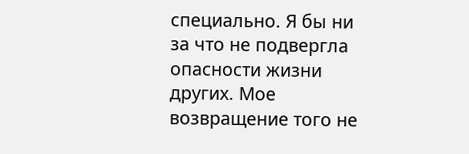специально. Я бы ни за что не подвергла опасности жизни других. Мое возвращение того не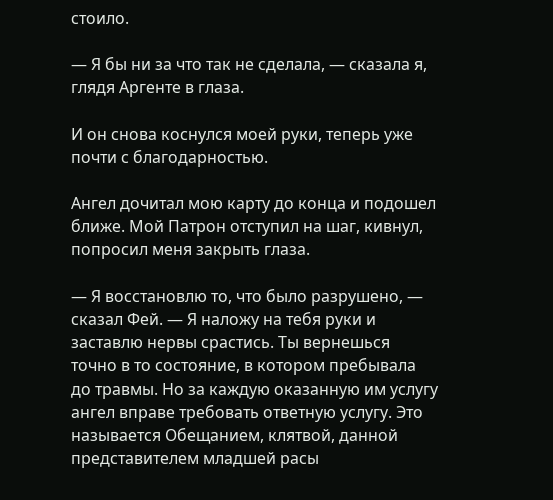стоило.

— Я бы ни за что так не сделала, — сказала я, глядя Аргенте в глаза.

И он снова коснулся моей руки, теперь уже почти с благодарностью.

Ангел дочитал мою карту до конца и подошел ближе. Мой Патрон отступил на шаг, кивнул, попросил меня закрыть глаза.

— Я восстановлю то, что было разрушено, — сказал Фей. — Я наложу на тебя руки и заставлю нервы срастись. Ты вернешься точно в то состояние, в котором пребывала до травмы. Но за каждую оказанную им услугу ангел вправе требовать ответную услугу. Это называется Обещанием, клятвой, данной представителем младшей расы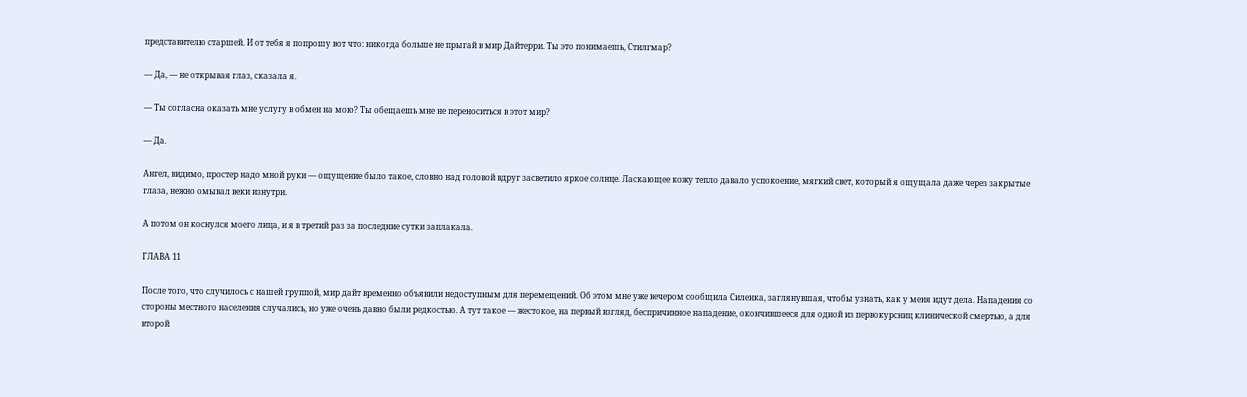представителю старшей. И от тебя я попрошу вот что: никогда больше не прыгай в мир Дайтерри. Ты это понимаешь, Стилгмар?

— Да, — не открывая глаз, сказала я.

— Ты согласна оказать мне услугу в обмен на мою? Ты обещаешь мне не переноситься в этот мир?

— Да.

Ангел, видимо, простер надо мной руки — ощущение было такое, словно над головой вдруг засветило яркое солнце. Ласкающее кожу тепло давало успокоение, мягкий свет, который я ощущала даже через закрытые глаза, нежно омывал веки изнутри.

А потом он коснулся моего лица, и я в третий раз за последние сутки заплакала.

ГЛАВА 11

После того, что случилось с нашей группой, мир дайт временно объявили недоступным для перемещений. Об этом мне уже вечером сообщила Силенка, заглянувшая, чтобы узнать, как у меня идут дела. Нападения со стороны местного населения случались, но уже очень давно были редкостью. А тут такое — жестокое, на первый взгляд, беспричинное нападение, окончившееся для одной из первокурсниц клинической смертью, а для второй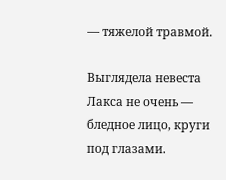— тяжелой травмой.

Выглядела невеста Лакса не очень — бледное лицо, круги под глазами.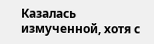Казалась измученной, хотя с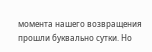момента нашего возвращения прошли буквально сутки. Но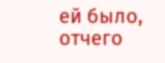ей было, отчего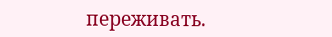переживать.